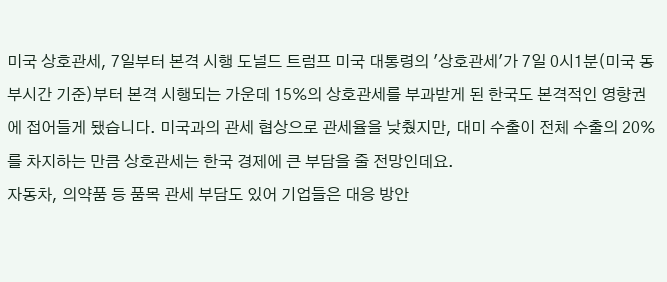미국 상호관세, 7일부터 본격 시행 도널드 트럼프 미국 대통령의 '상호관세'가 7일 0시1분(미국 동부시간 기준)부터 본격 시행되는 가운데 15%의 상호관세를 부과받게 된 한국도 본격적인 영향권에 접어들게 됐습니다. 미국과의 관세 협상으로 관세율을 낮췄지만, 대미 수출이 전체 수출의 20%를 차지하는 만큼 상호관세는 한국 경제에 큰 부담을 줄 전망인데요.
자동차, 의약품 등 품목 관세 부담도 있어 기업들은 대응 방안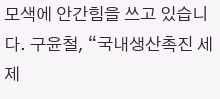모색에 안간힘을 쓰고 있습니다. 구윤철, “국내생산촉진 세제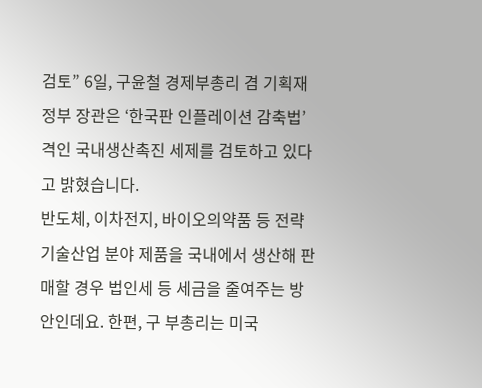검토” 6일, 구윤철 경제부총리 겸 기획재정부 장관은 ‘한국판 인플레이션 감축법’ 격인 국내생산촉진 세제를 검토하고 있다고 밝혔습니다.
반도체, 이차전지, 바이오의약품 등 전략기술산업 분야 제품을 국내에서 생산해 판매할 경우 법인세 등 세금을 줄여주는 방안인데요. 한편, 구 부총리는 미국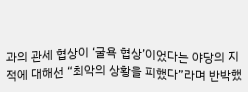과의 관세 협상이 ‘굴욕 협상’이었다는 야당의 지적에 대해선 “최악의 상황을 피했다”라며 반박했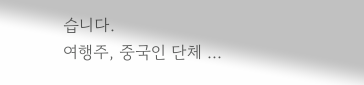습니다.
여행주, 중국인 단체 ...